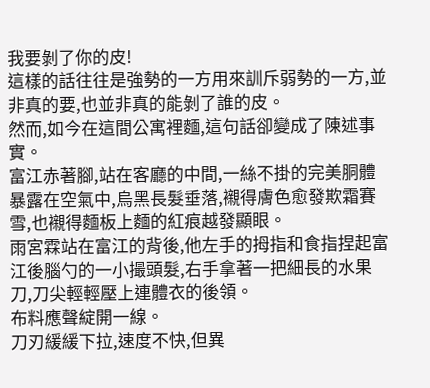我要剝了你的皮!
這樣的話往往是強勢的一方用來訓斥弱勢的一方,並非真的要,也並非真的能剝了誰的皮。
然而,如今在這間公寓裡麵,這句話卻變成了陳述事實。
富江赤著腳,站在客廳的中間,一絲不掛的完美胴體暴露在空氣中,烏黑長髮垂落,襯得膚色愈發欺霜賽雪,也襯得麵板上麵的紅痕越發顯眼。
雨宮霖站在富江的背後,他左手的拇指和食指捏起富江後腦勺的一小撮頭髮,右手拿著一把細長的水果刀,刀尖輕輕壓上連體衣的後領。
布料應聲綻開一線。
刀刃緩緩下拉,速度不快,但異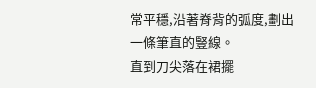常平穩,沿著脊背的弧度,劃出一條筆直的豎線。
直到刀尖落在裙擺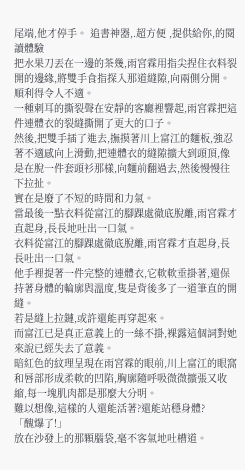尾端,他才停手。 追書神器,.超方便 ,提供給你,的閱讀體驗
把水果刀丟在一邊的茶幾,雨宮霖用指尖捏住衣料裂開的邊緣,將雙手食指探入那道縫隙,向兩側分開。
順利得令人不適。
一種刺耳的撕裂聲在安靜的客廳裡響起,雨宮霖把這件連體衣的裂縫撕開了更大的口子。
然後,把雙手插了進去,撫摸著川上富江的麵板,強忍著不適感向上滑動,把連體衣的縫隙擴大到頭頂,像是在脫一件套頭衫那樣,向麵前翻過去,然後慢慢往下拉扯。
實在是廢了不短的時間和力氣。
當最後一點衣料從富江的腳踝處徹底脫離,雨宮霖才直起身,長長地吐出一口氣。
衣料從富江的腳踝處徹底脫離,雨宮霖才直起身,長長吐出一口氣。
他手裡提著一件完整的連體衣,它軟軟垂掛著,還保持著身體的輪廓與溫度,隻是背後多了一道筆直的開縫。
若是縫上拉鏈,或許還能再穿起來。
而富江已是真正意義上的一絲不掛,裸露這個詞對她來說已經失去了意義。
暗紅色的紋理呈現在雨宮霖的眼前,川上富江的眼窩和唇部形成柔軟的凹陷,胸廓隨呼吸微微擴張又收縮,每一塊肌肉都是那麼大分明。
難以想像,這樣的人還能活著?還能站穩身體?
「醜爆了!」
放在沙發上的那顆腦袋,毫不客氣地吐槽道。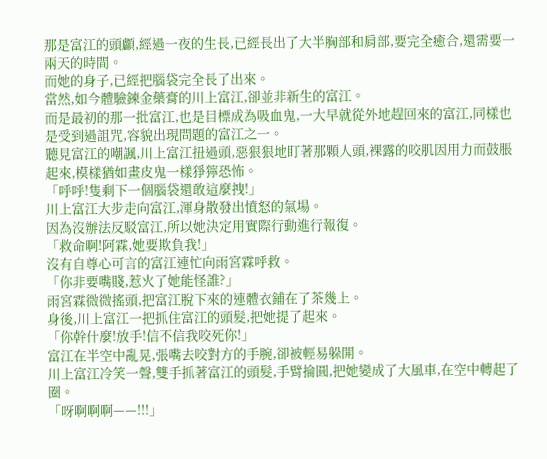那是富江的頭顱,經過一夜的生長,已經長出了大半胸部和肩部,要完全癒合,還需要一兩天的時間。
而她的身子,已經把腦袋完全長了出來。
當然,如今體驗鍊金藥膏的川上富江,卻並非新生的富江。
而是最初的那一批富江,也是目標成為吸血鬼,一大早就從外地趕回來的富江,同樣也是受到過詛咒,容貌出現問題的富江之一。
聽見富江的嘲諷,川上富江扭過頭,惡狠狠地盯著那顆人頭,裸露的咬肌因用力而鼓脹起來,模樣猶如畫皮鬼一樣猙獰恐怖。
「呼呼!隻剩下一個腦袋還敢這麼拽!」
川上富江大步走向富江,渾身散發出憤怒的氣場。
因為沒辦法反駁富江,所以她決定用實際行動進行報復。
「救命啊!阿霖,她要欺負我!」
沒有自尊心可言的富江連忙向雨宮霖呼救。
「你非要嘴賤,惹火了她能怪誰?」
雨宮霖微微搖頭,把富江脫下來的連體衣鋪在了茶幾上。
身後,川上富江一把抓住富江的頭髮,把她提了起來。
「你幹什麼!放手!信不信我咬死你!」
富江在半空中亂晃,張嘴去咬對方的手腕,卻被輕易躲開。
川上富江冷笑一聲,雙手抓著富江的頭髮,手臂掄圓,把她變成了大風車,在空中轉起了圈。
「呀啊啊啊——!!!」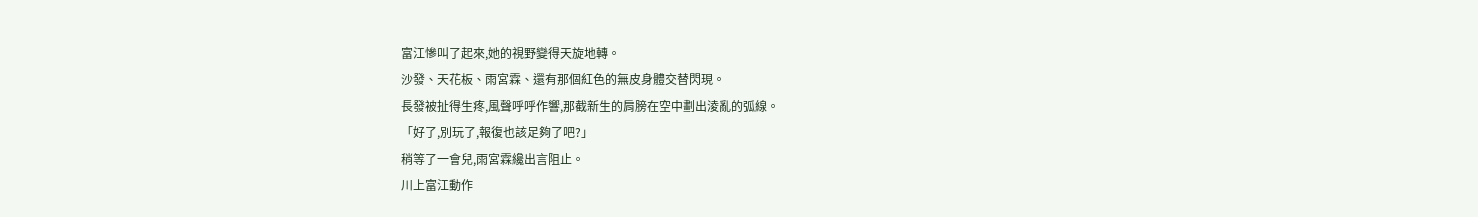富江慘叫了起來,她的視野變得天旋地轉。
沙發、天花板、雨宮霖、還有那個紅色的無皮身體交替閃現。
長發被扯得生疼,風聲呼呼作響,那截新生的肩膀在空中劃出淩亂的弧線。
「好了,別玩了,報復也該足夠了吧?」
稍等了一會兒,雨宮霖纔出言阻止。
川上富江動作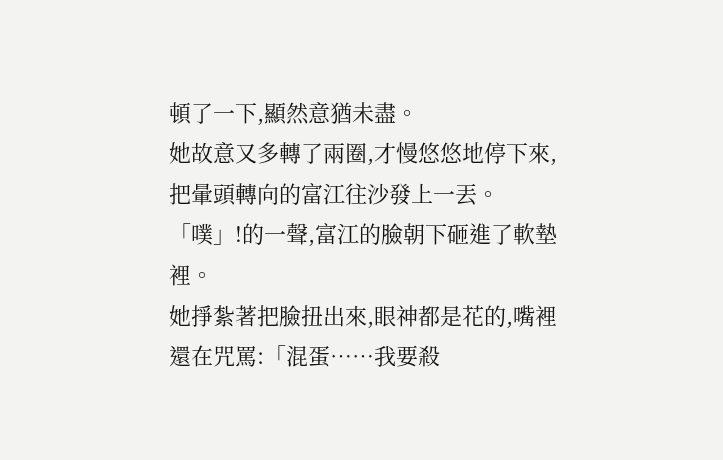頓了一下,顯然意猶未盡。
她故意又多轉了兩圈,才慢悠悠地停下來,把暈頭轉向的富江往沙發上一丟。
「噗」!的一聲,富江的臉朝下砸進了軟墊裡。
她掙紮著把臉扭出來,眼神都是花的,嘴裡還在咒罵:「混蛋……我要殺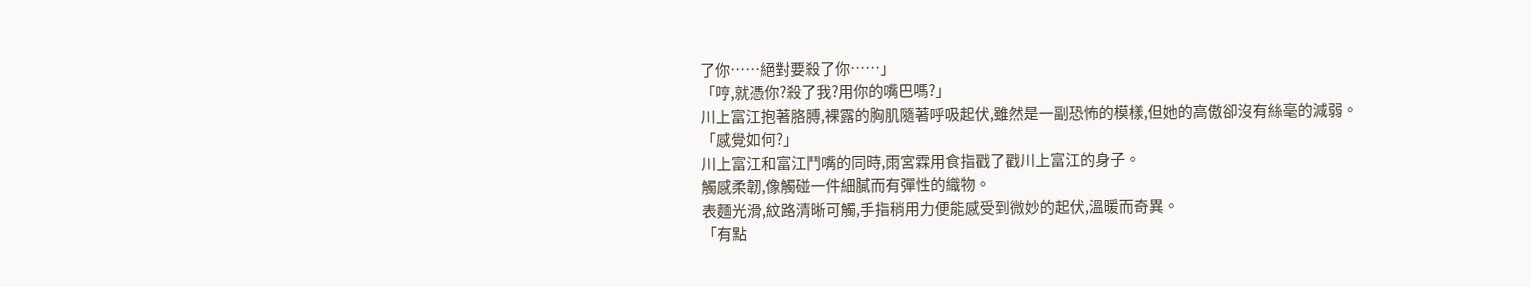了你……絕對要殺了你……」
「哼,就憑你?殺了我?用你的嘴巴嗎?」
川上富江抱著胳膊,裸露的胸肌隨著呼吸起伏,雖然是一副恐怖的模樣,但她的高傲卻沒有絲毫的減弱。
「感覺如何?」
川上富江和富江鬥嘴的同時,雨宮霖用食指戳了戳川上富江的身子。
觸感柔韌,像觸碰一件細膩而有彈性的織物。
表麵光滑,紋路清晰可觸,手指稍用力便能感受到微妙的起伏,溫暖而奇異。
「有點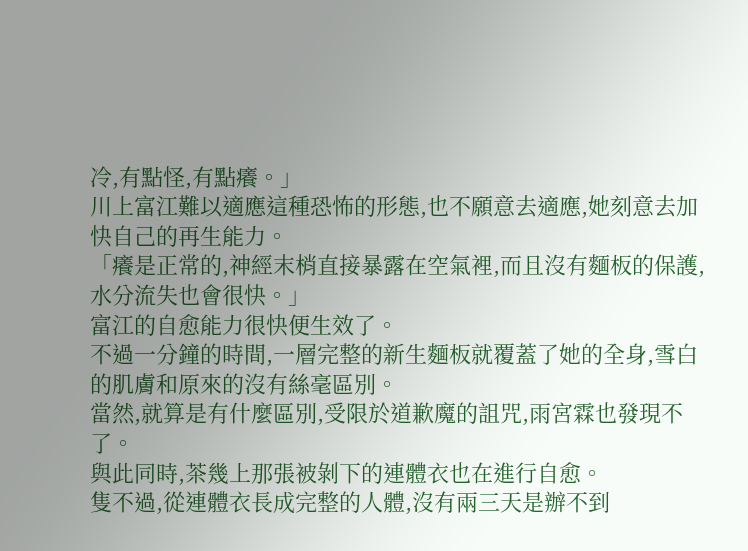冷,有點怪,有點癢。」
川上富江難以適應這種恐怖的形態,也不願意去適應,她刻意去加快自己的再生能力。
「癢是正常的,神經末梢直接暴露在空氣裡,而且沒有麵板的保護,水分流失也會很快。」
富江的自愈能力很快便生效了。
不過一分鐘的時間,一層完整的新生麵板就覆蓋了她的全身,雪白的肌膚和原來的沒有絲毫區別。
當然,就算是有什麼區別,受限於道歉魔的詛咒,雨宮霖也發現不了。
與此同時,茶幾上那張被剝下的連體衣也在進行自愈。
隻不過,從連體衣長成完整的人體,沒有兩三天是辦不到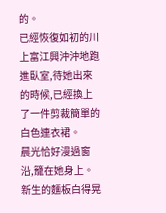的。
已經恢復如初的川上富江興沖沖地跑進臥室,待她出來的時候,已經換上了一件剪裁簡單的白色連衣裙。
晨光恰好漫過窗沿,籠在她身上。
新生的麵板白得晃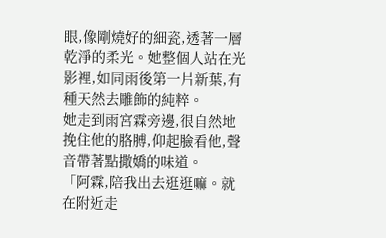眼,像剛燒好的細瓷,透著一層乾淨的柔光。她整個人站在光影裡,如同雨後第一片新葉,有種天然去雕飾的純粹。
她走到雨宮霖旁邊,很自然地挽住他的胳膊,仰起臉看他,聲音帶著點撒嬌的味道。
「阿霖,陪我出去逛逛嘛。就在附近走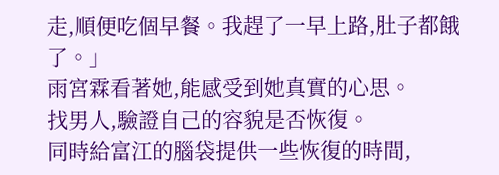走,順便吃個早餐。我趕了一早上路,肚子都餓了。」
雨宮霖看著她,能感受到她真實的心思。
找男人,驗證自己的容貌是否恢復。
同時給富江的腦袋提供一些恢復的時間,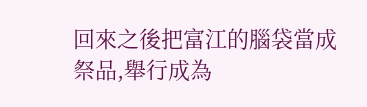回來之後把富江的腦袋當成祭品,舉行成為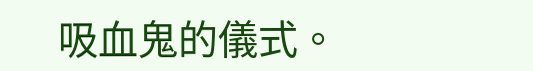吸血鬼的儀式。